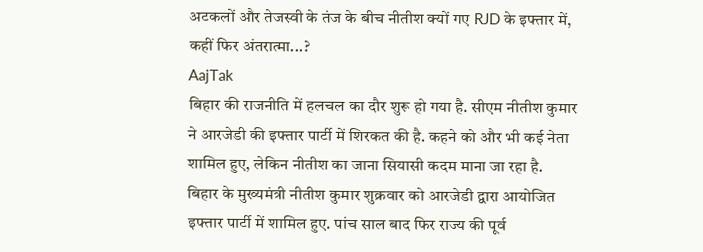अटकलों और तेजस्वी के तंज के बीच नीतीश क्यों गए RJD के इफ्तार में, कहीं फिर अंतरात्मा...?
AajTak
बिहार की राजनीति में हलचल का दौर शुरू हो गया है. सीएम नीतीश कुमार ने आरजेडी की इफ्तार पार्टी में शिरकत की है. कहने को और भी कई नेता शामिल हुए, लेकिन नीतीश का जाना सियासी कदम माना जा रहा है.
बिहार के मुख्यमंत्री नीतीश कुमार शुक्रवार को आरजेडी द्वारा आयोजित इफ्तार पार्टी में शामिल हुए. पांच साल बाद फिर राज्य की पूर्व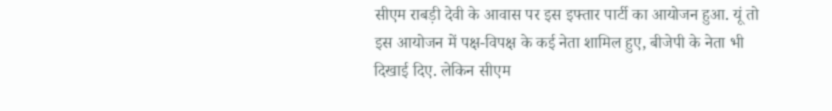सीएम राबड़ी देवी के आवास पर इस इफ्तार पार्टी का आयोजन हुआ. यूं तो इस आयोजन में पक्ष-विपक्ष के कई नेता शामिल हुए, बीजेपी के नेता भी दिखाई दिए. लेकिन सीएम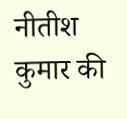नीतीश कुमार की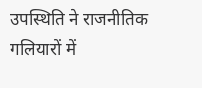उपस्थिति ने राजनीतिक गलियारों में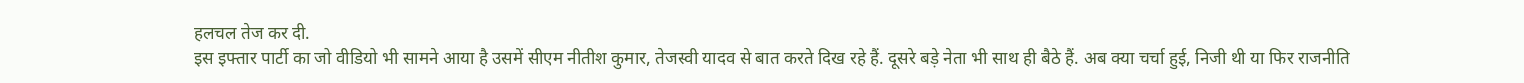हलचल तेज कर दी.
इस इफ्तार पार्टी का जो वीडियो भी सामने आया है उसमें सीएम नीतीश कुमार, तेजस्वी यादव से बात करते दिख रहे हैं. दूसरे बड़े नेता भी साथ ही बैठे हैं. अब क्या चर्चा हुई, निजी थी या फिर राजनीति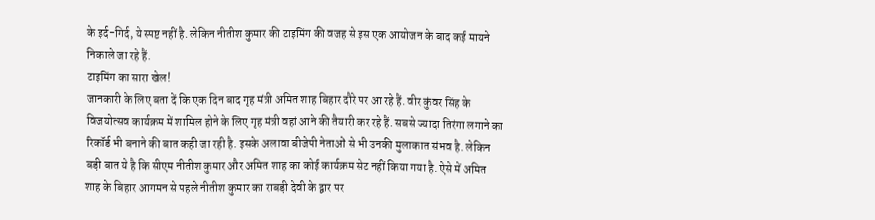के इर्द-गिर्द, ये स्पष्ट नहीं है. लेकिन नीतीश कुमार की टाइमिंग की वजह से इस एक आयोजन के बाद कई मायने निकाले जा रहे हैं.
टाइमिंग का सारा खेल!
जानकारी के लिए बता दें कि एक दिन बाद गृह मंत्री अमित शाह बिहार दौरे पर आ रहे हैं. वीर कुंवर सिंह के विजयोत्सव कार्यक्रम में शामिल होने के लिए गृह मंत्री वहां आने की तैयारी कर रहे हैं. सबसे ज्यादा तिरंगा लगाने का रिकॉर्ड भी बनाने की बात कही जा रही है. इसके अलावा बीजेपी नेताओं से भी उनकी मुलाकात संभव है. लेकिन बड़ी बात ये है कि सीएम नीतीश कुमार और अमित शाह का कोई कार्यक्रम सेट नहीं किया गया है. ऐसे में अमित शाह के बिहार आगमन से पहले नीतीश कुमार का राबड़ी देवी के द्वार पर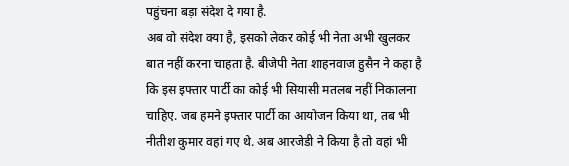पहुंचना बड़ा संदेश दे गया है.
अब वो संदेश क्या है, इसको लेकर कोई भी नेता अभी खुलकर बात नहीं करना चाहता है. बीजेपी नेता शाहनवाज हुसैन ने कहा है कि इस इफ्तार पार्टी का कोई भी सियासी मतलब नहीं निकालना चाहिए. जब हमने इफ्तार पार्टी का आयोजन किया था, तब भी नीतीश कुमार वहां गए थे. अब आरजेडी ने किया है तो वहां भी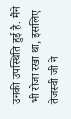उनकी उपस्थिति हुई है. मैंने भी रोजा रखा था, इसलिए तेजस्वी जी ने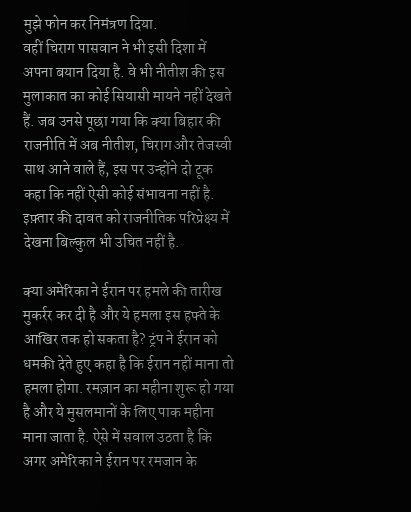मुझे फोन कर निमंत्रण दिया.
वहीं चिराग पासवान ने भी इसी दिशा में अपना बयान दिया है. वे भी नीतीश की इस मुलाकात का कोई सियासी मायने नहीं देखते हैं. जब उनसे पूछा गया कि क्या बिहार की राजनीति में अब नीतीश, चिराग और तेजस्वी साथ आने वाले हैं, इस पर उन्होंने दो टूक कहा कि नहीं ऐसी कोई संभावना नहीं है. इफ़्तार की दावत को राजनीतिक परिप्रेक्ष्य में देखना बिल्कुल भी उचित नहीं है.

क्या अमेरिका ने ईरान पर हमले की तारीख मुकर्रर कर दी है और ये हमला इस हफ्ते के आखिर तक हो सकता है? ट्रंप ने ईरान को धमकी देते हुए कहा है कि ईरान नहीं माना तो हमला होगा. रमज़ान का महीना शुरू हो गया है और ये मुसलमानों के लिए पाक महीना माना जाता है. ऐसे में सवाल उठता है कि अगर अमेरिका ने ईरान पर रमजान के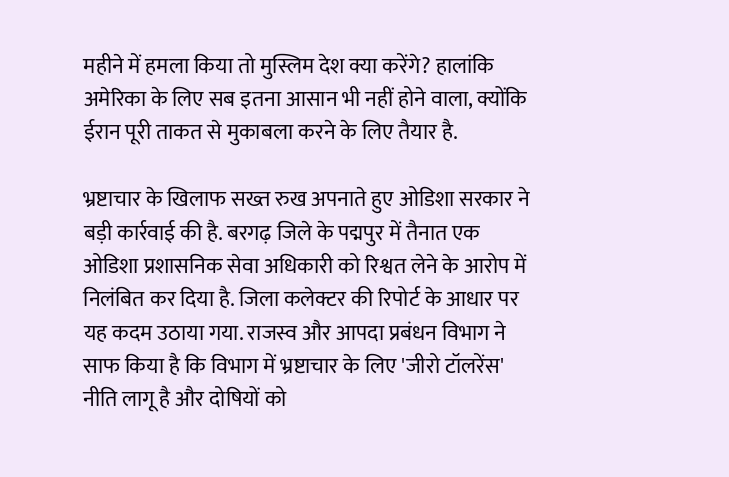महीने में हमला किया तो मुस्लिम देश क्या करेंगे? हालांकि अमेरिका के लिए सब इतना आसान भी नहीं होने वाला, क्योंकि ईरान पूरी ताकत से मुकाबला करने के लिए तैयार है.

भ्रष्टाचार के खिलाफ सख्त रुख अपनाते हुए ओडिशा सरकार ने बड़ी कार्रवाई की है. बरगढ़ जिले के पद्मपुर में तैनात एक ओडिशा प्रशासनिक सेवा अधिकारी को रिश्वत लेने के आरोप में निलंबित कर दिया है. जिला कलेक्टर की रिपोर्ट के आधार पर यह कदम उठाया गया. राजस्व और आपदा प्रबंधन विभाग ने साफ किया है कि विभाग में भ्रष्टाचार के लिए 'जीरो टॉलरेंस' नीति लागू है और दोषियों को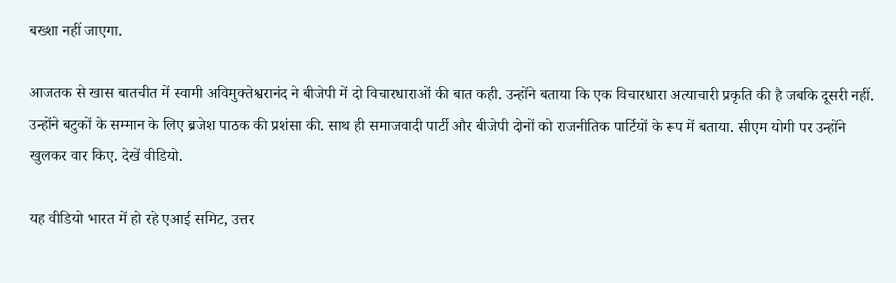बख्शा नहीं जाएगा.

आजतक से खास बातचीत में स्वामी अविमुक्तेश्वरानंद ने बीजेपी में दो विचारधाराओं की बात कही. उन्होंने बताया कि एक विचारधारा अत्याचारी प्रकृति की है जबकि दूसरी नहीं. उन्होंने बटुकों के सम्मान के लिए ब्रजेश पाठक की प्रशंसा की. साथ ही समाजवादी पार्टी और बीजेपी दोनों को राजनीतिक पार्टियों के रूप में बताया. सीएम योगी पर उन्होंने खुलकर वार किए. देखें वीडियो.

यह वीडियो भारत में हो रहे एआई समिट, उत्तर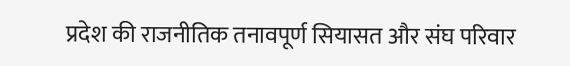प्रदेश की राजनीतिक तनावपूर्ण सियासत और संघ परिवार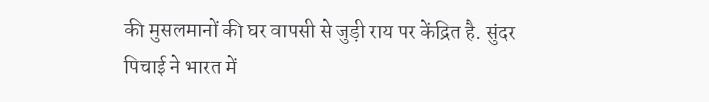की मुसलमानों की घर वापसी से जुड़ी राय पर केंद्रित है. सुंदर पिचाई ने भारत में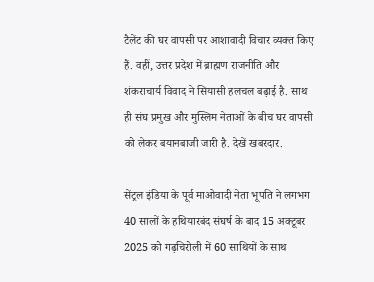टैलेंट की घर वापसी पर आशावादी विचार व्यक्त किए हैं. वहीं, उत्तर प्रदेश में ब्राह्मण राजनीति और शंकराचार्य विवाद ने सियासी हलचल बढ़ाई है. साथ ही संघ प्रमुख और मुस्लिम नेताओं के बीच घर वापसी को लेकर बयानबाजी जारी है. देखें खबरदार.

सेंट्रल इंडिया के पूर्व माओवादी नेता भूपति ने लगभग 40 सालों के हथियारबंद संघर्ष के बाद 15 अक्टूबर 2025 को गढ़चिरोली में 60 साथियों के साथ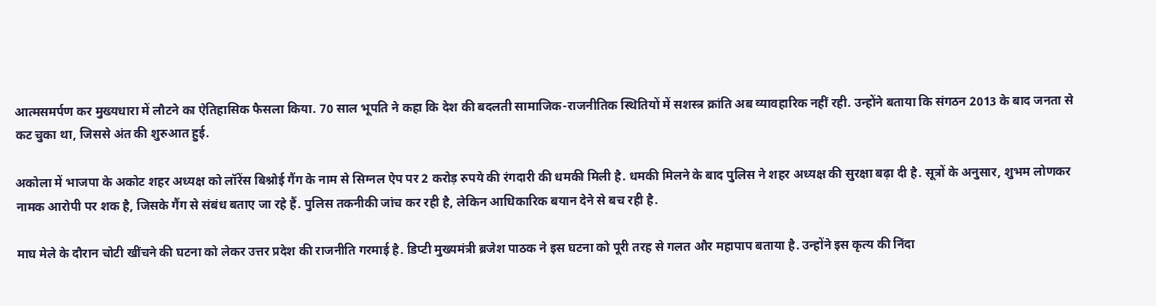आत्मसमर्पण कर मुख्यधारा में लौटने का ऐतिहासिक फैसला किया. 70 साल भूपति ने कहा कि देश की बदलती सामाजिक-राजनीतिक स्थितियों में सशस्त्र क्रांति अब व्यावहारिक नहीं रही. उन्होंने बताया कि संगठन 2013 के बाद जनता से कट चुका था, जिससे अंत की शुरुआत हुई.

अकोला में भाजपा के अकोट शहर अध्यक्ष को लॉरेंस बिश्नोई गैंग के नाम से सिग्नल ऐप पर 2 करोड़ रुपये की रंगदारी की धमकी मिली है. धमकी मिलने के बाद पुलिस ने शहर अध्यक्ष की सुरक्षा बढ़ा दी है. सूत्रों के अनुसार, शुभम लोणकर नामक आरोपी पर शक है, जिसके गैंग से संबंध बताए जा रहे हैं. पुलिस तकनीकी जांच कर रही है, लेकिन आधिकारिक बयान देने से बच रही है.

माघ मेले के दौरान चोटी खींचने की घटना को लेकर उत्तर प्रदेश की राजनीति गरमाई है. डिप्टी मुख्यमंत्री ब्रजेश पाठक ने इस घटना को पूरी तरह से गलत और महापाप बताया है. उन्होंने इस कृत्य की निंदा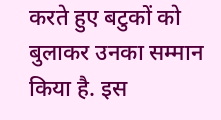करते हुए बटुकों को बुलाकर उनका सम्मान किया है. इस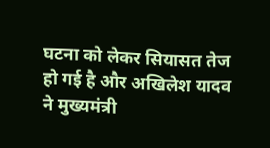घटना को लेकर सियासत तेज हो गई है और अखिलेश यादव ने मुख्यमंत्री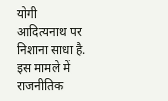योगी आदित्यनाथ पर निशाना साधा है. इस मामले में राजनीतिक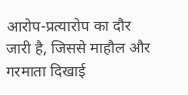आरोप-प्रत्यारोप का दौर जारी है, जिससे माहौल और गरमाता दिखाई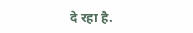दे रहा है.